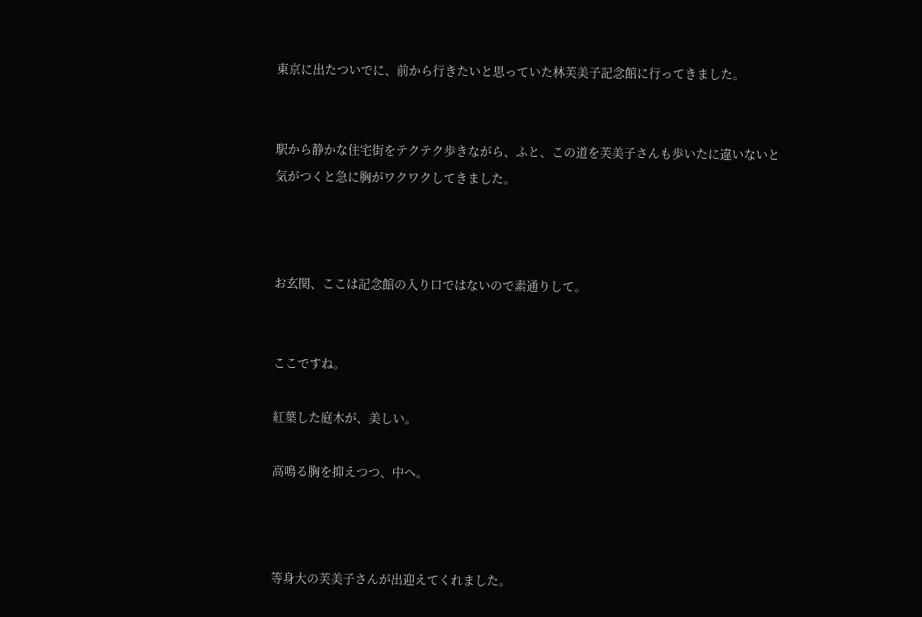東京に出たついでに、前から行きたいと思っていた林芙美子記念館に行ってきました。


駅から静かな住宅街をテクテク歩きながら、ふと、この道を芙美子さんも歩いたに違いないと気がつくと急に胸がワクワクしてきました。



お玄関、ここは記念館の入り口ではないので素通りして。


ここですね。

紅葉した庭木が、美しい。

高鳴る胸を抑えつつ、中へ。



等身大の芙美子さんが出迎えてくれました。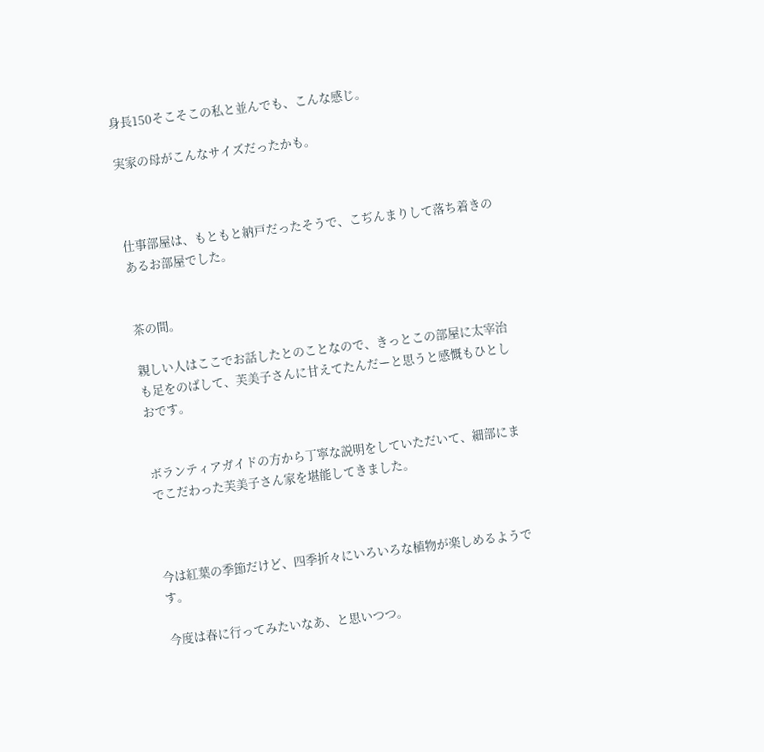身長150そこそこの私と並んでも、こんな感じ。

実家の母がこんなサイズだったかも。



仕事部屋は、もともと納戸だったそうで、こぢんまりして落ち着きのあるお部屋でした。


茶の間。

親しい人はここでお話したとのことなので、きっとこの部屋に太宰治も足をのばして、芙美子さんに甘えてたんだーと思うと感慨もひとしおです。


ボランティアガイドの方から丁寧な説明をしていただいて、細部にまでこだわった芙美子さん家を堪能してきました。



今は紅葉の季節だけど、四季折々にいろいろな植物が楽しめるようです。

今度は春に行ってみたいなあ、と思いつつ。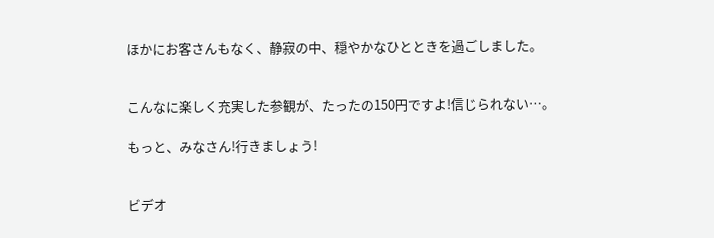ほかにお客さんもなく、静寂の中、穏やかなひとときを過ごしました。


こんなに楽しく充実した参観が、たったの150円ですよ!信じられない…。

もっと、みなさん!行きましょう!


ビデオ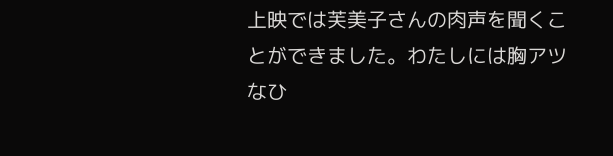上映では芙美子さんの肉声を聞くことができました。わたしには胸アツなひ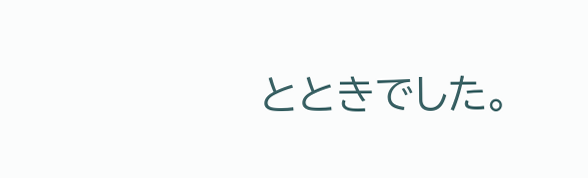とときでした。